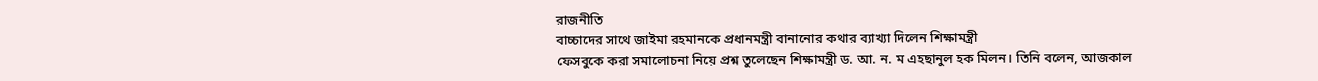রাজনীতি
বাচ্চাদের সাথে জাইমা রহমানকে প্রধানমন্ত্রী বানানোর কথার ব্যাখ্যা দিলেন শিক্ষামন্ত্রী
ফেসবুকে করা সমালোচনা নিয়ে প্রশ্ন তুলেছেন শিক্ষামন্ত্রী ড. আ. ন. ম এহছানুল হক মিলন। তিনি বলেন, আজকাল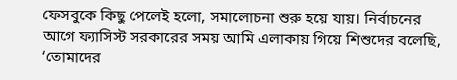ফেসবুকে কিছু পেলেই হলো, সমালোচনা শুরু হয়ে যায়। নির্বাচনের আগে ফ্যাসিস্ট সরকারের সময় আমি এলাকায় গিয়ে শিশুদের বলেছি, ‘তোমাদের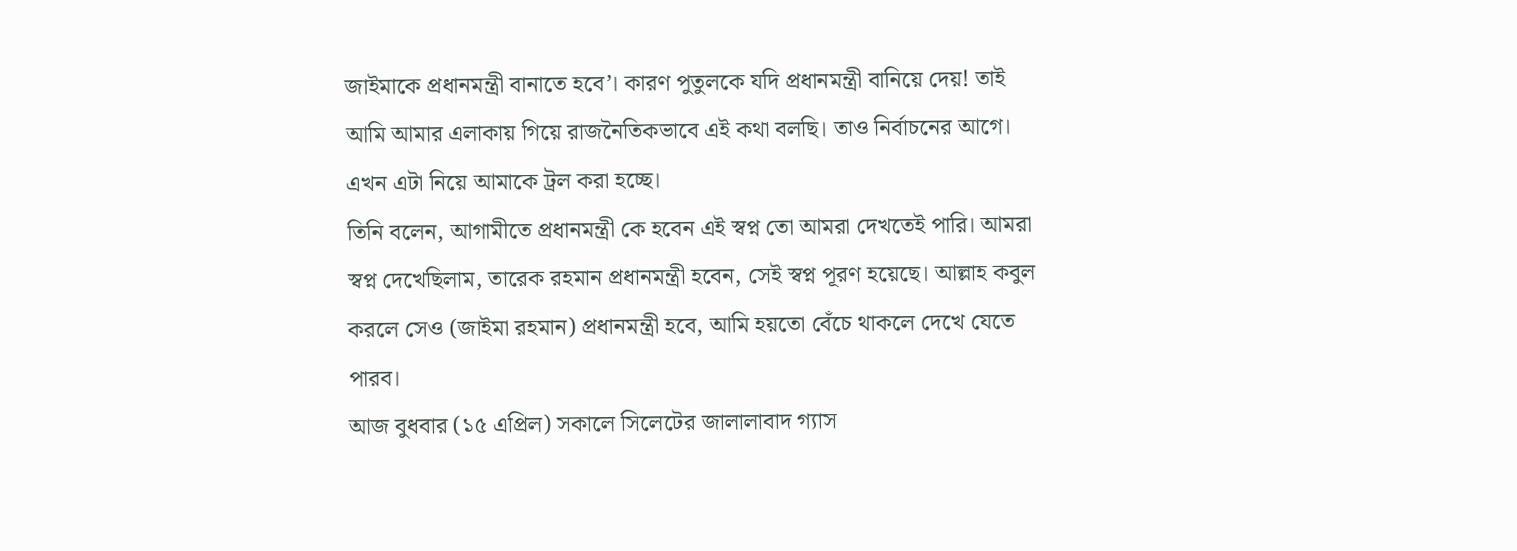জাইমাকে প্রধানমন্ত্রী বানাতে হবে’। কারণ পুতুলকে যদি প্রধানমন্ত্রী বানিয়ে দেয়! তাই আমি আমার এলাকায় গিয়ে রাজনৈতিকভাবে এই কথা বলছি। তাও নির্বাচনের আগে। এখন এটা নিয়ে আমাকে ট্রল করা হচ্ছে।
তিনি বলেন, আগামীতে প্রধানমন্ত্রী কে হবেন এই স্বপ্ন তো আমরা দেখতেই পারি। আমরা স্বপ্ন দেখেছিলাম, তারেক রহমান প্রধানমন্ত্রী হবেন, সেই স্বপ্ন পূরণ হয়েছে। আল্লাহ কবুল করলে সেও (জাইমা রহমান) প্রধানমন্ত্রী হবে, আমি হয়তো বেঁচে থাকলে দেখে যেতে পারব।
আজ বুধবার (১৫ এপ্রিল) সকালে সিলেটের জালালাবাদ গ্যাস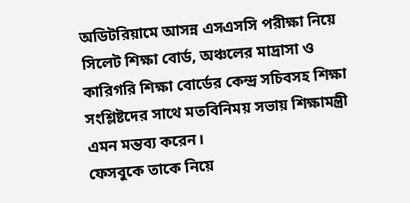অডিটরিয়ামে আসন্ন এসএসসি পরীক্ষা নিয়ে সিলেট শিক্ষা বোর্ড, অঞ্চলের মাদ্রাসা ও কারিগরি শিক্ষা বোর্ডের কেন্দ্র সচিবসহ শিক্ষা সংশ্লিষ্টদের সাথে মতবিনিময় সভায় শিক্ষামন্ত্রী এমন মন্তব্য করেন।
ফেসবুকে তাকে নিয়ে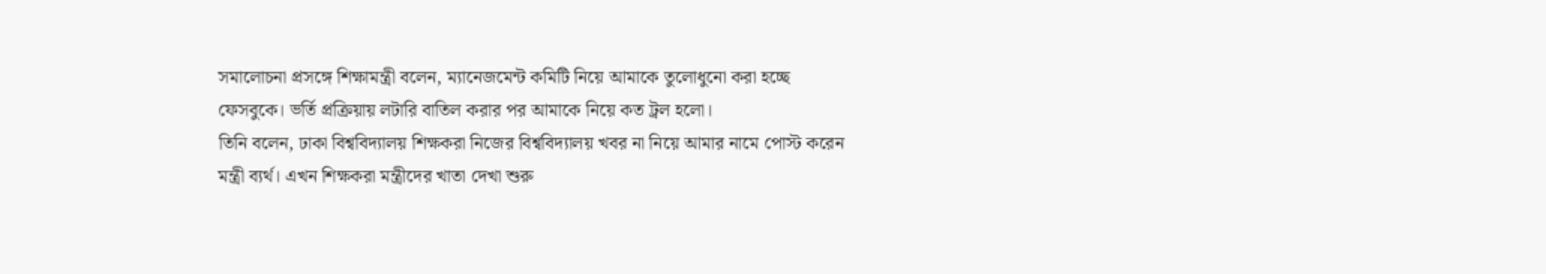সমালোচনা প্রসঙ্গে শিক্ষামন্ত্রী বলেন, ম্যানেজমেন্ট কমিটি নিয়ে আমাকে তুলোধুনো করা হচ্ছে ফেসবুকে। ভর্তি প্রক্রিয়ায় লটারি বাতিল করার পর আমাকে নিয়ে কত ট্রল হলো।
তিনি বলেন, ঢাকা বিশ্ববিদ্যালয় শিক্ষকরা নিজের বিশ্ববিদ্যালয় খবর না নিয়ে আমার নামে পোস্ট করেন মন্ত্রী ব্যর্থ। এখন শিক্ষকরা মন্ত্রীদের খাতা দেখা শুরু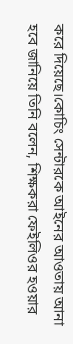করে দিয়েছে।কোচিং সেন্টারকে আইনের আওতায় আনা হবে জানিয়ে তিনি বলেন, শিক্ষকরা ফেইলিওর হওয়ার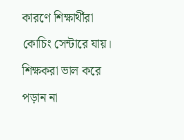কারণে শিক্ষার্থীরা কোচিং সেন্টারে যায়। শিক্ষকরা ভাল করে পড়ান না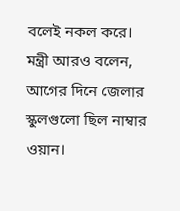বলেই নকল করে।
মন্ত্রী আরও বলেন, আগের দিনে জেলার স্কুলগুলো ছিল নাম্বার ওয়ান।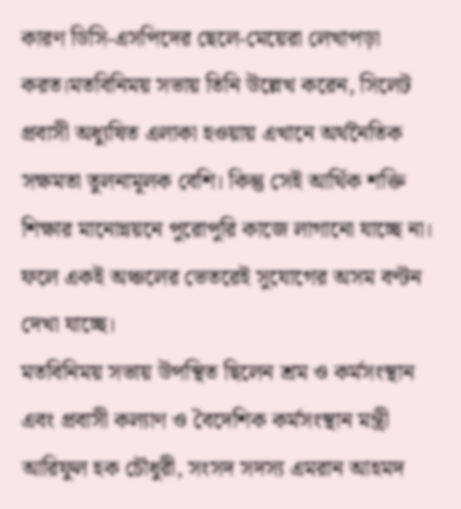কারণ ডিসি-এসপিদের ছেলে-মেয়েরা লেখাপড়া করত।মতবিনিময় সভায় তিনি উল্লেখ করেন, সিলেট প্রবাসী অধ্যুষিত এলাকা হওয়ায় এখানে অর্থনৈতিক সক্ষমতা তুলনামূলক বেশি। কিন্তু সেই আর্থিক শক্তি শিক্ষার মানোন্নয়নে পুরোপুরি কাজে লাগানো যাচ্ছে না। ফলে একই অঞ্চলের ভেতরেই সুযোগের অসম বণ্টন দেখা যাচ্ছে।
মতবিনিময় সভায় উপস্থিত ছিলেন শ্রম ও কর্মসংস্থান এবং প্রবাসী কল্যাণ ও বৈদেশিক কর্মসংস্থান মন্ত্রী আরিফুল হক চৌধুরী, সংসদ সদস্য এমরান আহমদ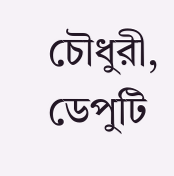চৌধুরী, ডেপুটি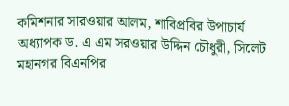কমিশনার সারওয়ার আলম, শাবিপ্রবির উপাচার্য অধ্যাপক ড. এ এম সরওয়ার উদ্দিন চৌধুরী, সিলেট মহানগর বিএনপির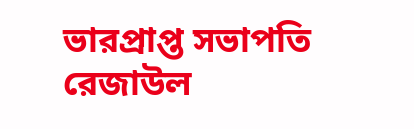ভারপ্রাপ্ত সভাপতি রেজাউল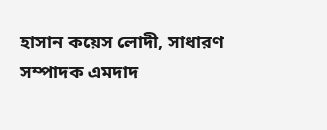হাসান কয়েস লোদী, সাধারণ সম্পাদক এমদাদ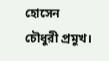হোসেন চৌধুরী প্রমুখ।